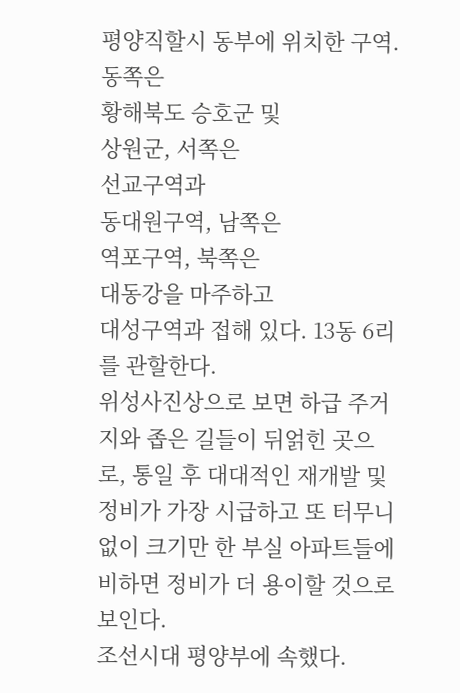평양직할시 동부에 위치한 구역. 동쪽은
황해북도 승호군 및
상원군, 서쪽은
선교구역과
동대원구역, 남쪽은
역포구역, 북쪽은
대동강을 마주하고
대성구역과 접해 있다. 13동 6리를 관할한다.
위성사진상으로 보면 하급 주거지와 좁은 길들이 뒤얽힌 곳으로, 통일 후 대대적인 재개발 및 정비가 가장 시급하고 또 터무니없이 크기만 한 부실 아파트들에 비하면 정비가 더 용이할 것으로 보인다.
조선시대 평양부에 속했다.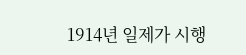1914년 일제가 시행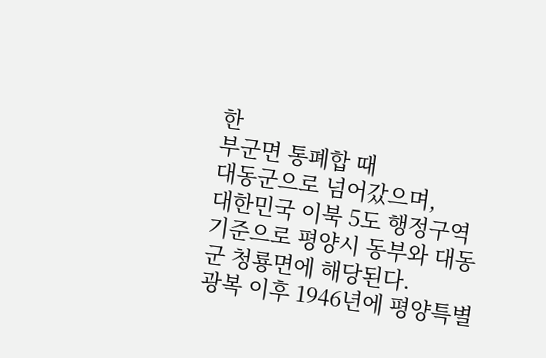한
부군면 통폐합 때
대동군으로 넘어갔으며,
대한민국 이북 5도 행정구역 기준으로 평양시 동부와 대동군 청룡면에 해당된다.
광복 이후 1946년에 평양특별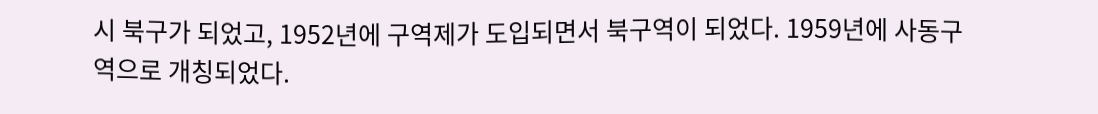시 북구가 되었고, 1952년에 구역제가 도입되면서 북구역이 되었다. 1959년에 사동구역으로 개칭되었다.